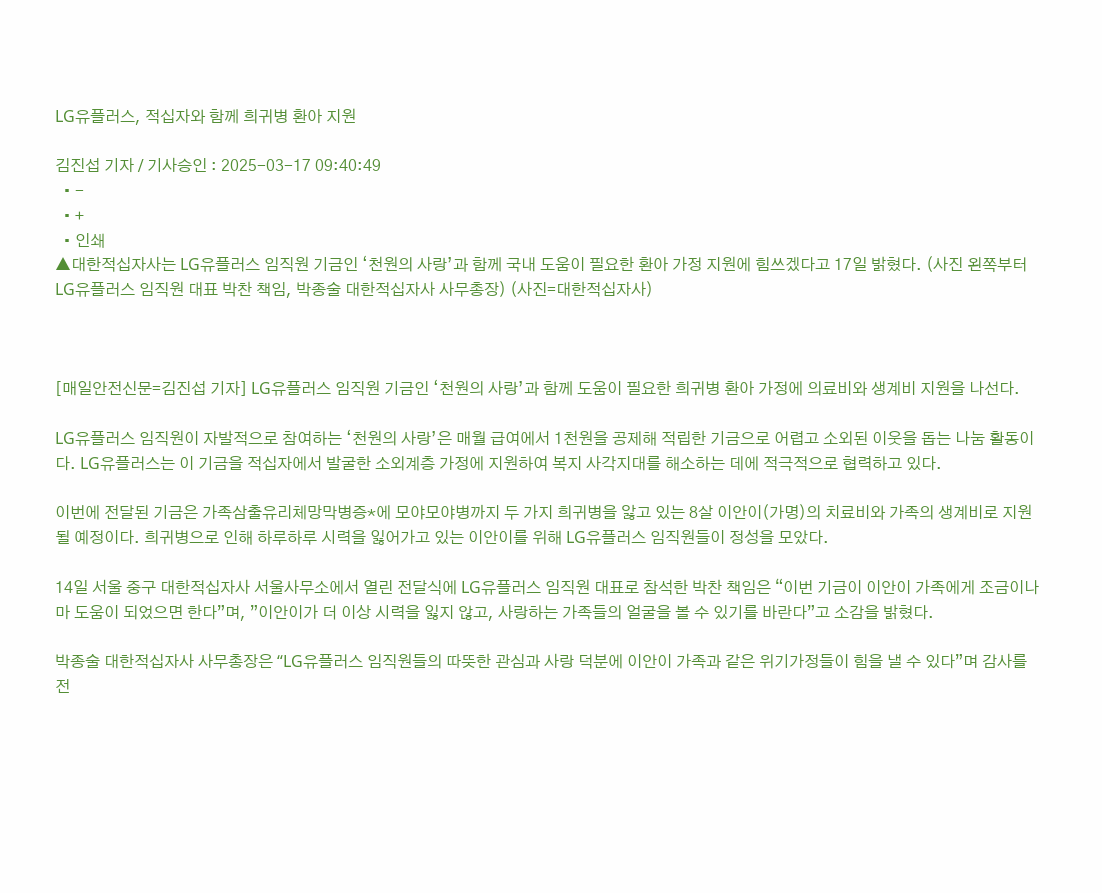LG유플러스, 적십자와 함께 희귀병 환아 지원

김진섭 기자 / 기사승인 : 2025-03-17 09:40:49
  • -
  • +
  • 인쇄
▲대한적십자사는 LG유플러스 임직원 기금인 ‘천원의 사랑’과 함께 국내 도움이 필요한 환아 가정 지원에 힘쓰겠다고 17일 밝혔다. (사진 왼쪽부터 LG유플러스 임직원 대표 박찬 책임, 박종술 대한적십자사 사무총장) (사진=대한적십자사)



[매일안전신문=김진섭 기자] LG유플러스 임직원 기금인 ‘천원의 사랑’과 함께 도움이 필요한 희귀병 환아 가정에 의료비와 생계비 지원을 나선다.

LG유플러스 임직원이 자발적으로 참여하는 ‘천원의 사랑’은 매월 급여에서 1천원을 공제해 적립한 기금으로 어렵고 소외된 이웃을 돕는 나눔 활동이다. LG유플러스는 이 기금을 적십자에서 발굴한 소외계층 가정에 지원하여 복지 사각지대를 해소하는 데에 적극적으로 협력하고 있다.

이번에 전달된 기금은 가족삼출유리체망막병증*에 모야모야병까지 두 가지 희귀병을 앓고 있는 8살 이안이(가명)의 치료비와 가족의 생계비로 지원될 예정이다. 희귀병으로 인해 하루하루 시력을 잃어가고 있는 이안이를 위해 LG유플러스 임직원들이 정성을 모았다.

14일 서울 중구 대한적십자사 서울사무소에서 열린 전달식에 LG유플러스 임직원 대표로 참석한 박찬 책임은 “이번 기금이 이안이 가족에게 조금이나마 도움이 되었으면 한다”며, ”이안이가 더 이상 시력을 잃지 않고, 사랑하는 가족들의 얼굴을 볼 수 있기를 바란다”고 소감을 밝혔다.

박종술 대한적십자사 사무총장은 “LG유플러스 임직원들의 따뜻한 관심과 사랑 덕분에 이안이 가족과 같은 위기가정들이 힘을 낼 수 있다”며 감사를 전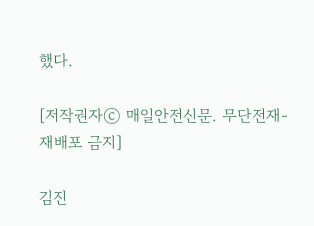했다.

[저작권자ⓒ 매일안전신문. 무단전재-재배포 금지]

김진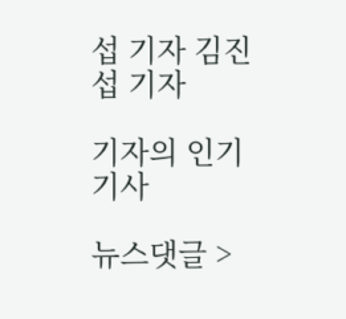섭 기자 김진섭 기자

기자의 인기기사

뉴스댓글 >